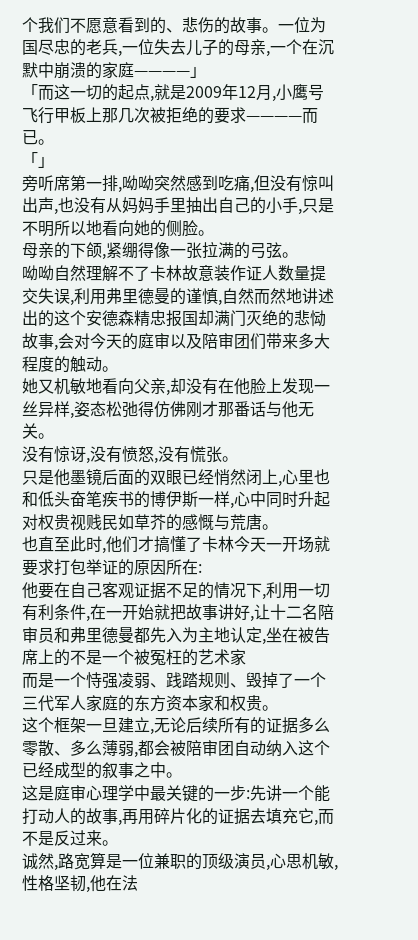个我们不愿意看到的、悲伤的故事。一位为国尽忠的老兵,一位失去儿子的母亲,一个在沉默中崩溃的家庭————」
「而这一切的起点,就是2009年12月,小鹰号飞行甲板上那几次被拒绝的要求————而已。
「」
旁听席第一排,呦呦突然感到吃痛,但没有惊叫出声,也没有从妈妈手里抽出自己的小手,只是不明所以地看向她的侧脸。
母亲的下颌,紧绷得像一张拉满的弓弦。
呦呦自然理解不了卡林故意装作证人数量提交失误,利用弗里德曼的谨慎,自然而然地讲述出的这个安德森精忠报国却满门灭绝的悲恸故事,会对今天的庭审以及陪审团们带来多大程度的触动。
她又机敏地看向父亲,却没有在他脸上发现一丝异样,姿态松弛得仿佛刚才那番话与他无关。
没有惊讶,没有愤怒,没有慌张。
只是他墨镜后面的双眼已经悄然闭上,心里也和低头奋笔疾书的博伊斯一样,心中同时升起对权贵视贱民如草芥的感慨与荒唐。
也直至此时,他们才搞懂了卡林今天一开场就要求打包举证的原因所在:
他要在自己客观证据不足的情况下,利用一切有利条件,在一开始就把故事讲好,让十二名陪审员和弗里德曼都先入为主地认定,坐在被告席上的不是一个被冤枉的艺术家
而是一个恃强凌弱、践踏规则、毁掉了一个三代军人家庭的东方资本家和权贵。
这个框架一旦建立,无论后续所有的证据多么零散、多么薄弱,都会被陪审团自动纳入这个已经成型的叙事之中。
这是庭审心理学中最关键的一步:先讲一个能打动人的故事,再用碎片化的证据去填充它,而不是反过来。
诚然,路宽算是一位兼职的顶级演员,心思机敏,性格坚韧,他在法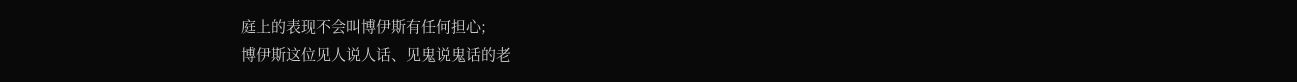庭上的表现不会叫博伊斯有任何担心;
博伊斯这位见人说人话、见鬼说鬼话的老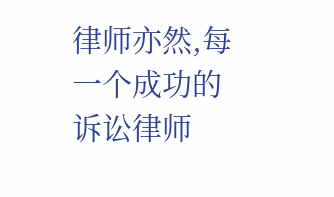律师亦然,每一个成功的诉讼律师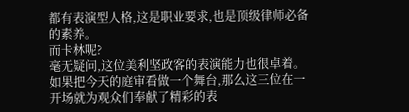都有表演型人格,这是职业要求,也是顶级律师必备的素养。
而卡林呢?
毫无疑问,这位美利坚政客的表演能力也很卓着。
如果把今天的庭审看做一个舞台,那么这三位在一开场就为观众们奉献了精彩的表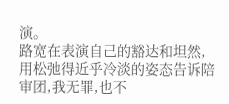演。
路宽在表演自己的豁达和坦然,用松弛得近乎冷淡的姿态告诉陪审团,我无罪,也不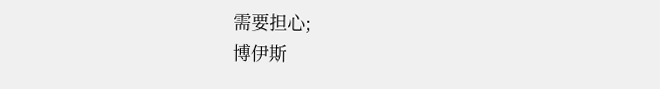需要担心;
博伊斯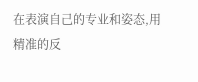在表演自己的专业和姿态,用精准的反